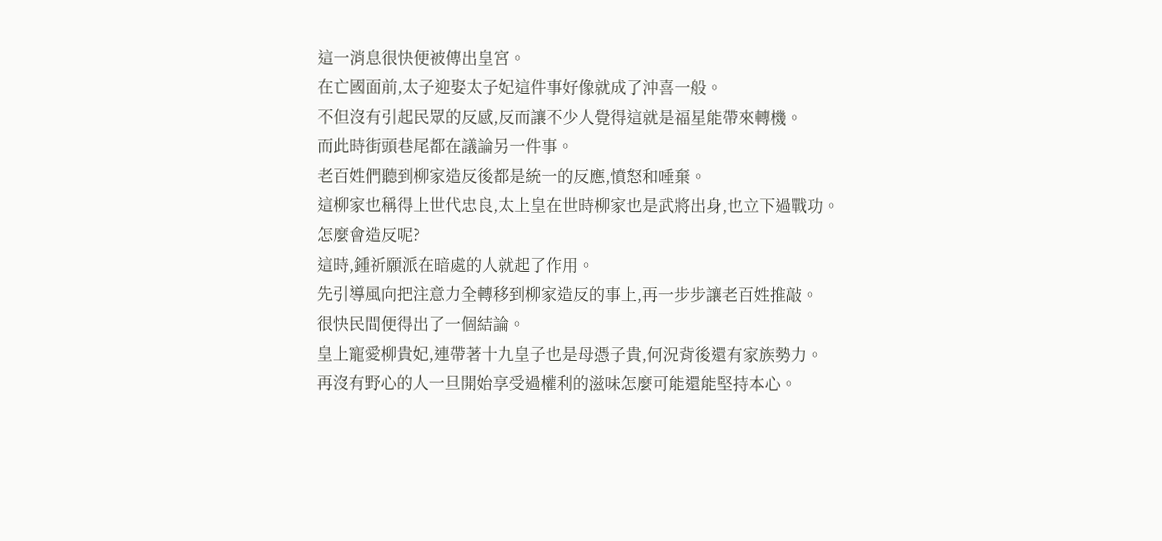這一消息很快便被傳出皇宮。
在亡國面前,太子迎娶太子妃這件事好像就成了沖喜一般。
不但沒有引起民眾的反感,反而讓不少人覺得這就是福星能帶來轉機。
而此時街頭巷尾都在議論另一件事。
老百姓們聽到柳家造反後都是統一的反應,憤怒和唾棄。
這柳家也稱得上世代忠良,太上皇在世時柳家也是武將出身,也立下過戰功。
怎麼會造反呢?
這時,鍾祈願派在暗處的人就起了作用。
先引導風向把注意力全轉移到柳家造反的事上,再一步步讓老百姓推敲。
很快民間便得出了一個結論。
皇上寵愛柳貴妃,連帶著十九皇子也是母憑子貴,何況背後還有家族勢力。
再沒有野心的人一旦開始享受過權利的滋味怎麼可能還能堅持本心。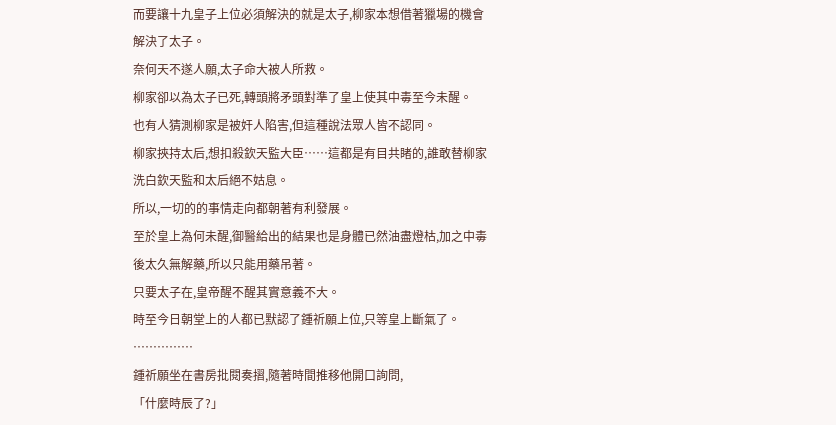而要讓十九皇子上位必須解決的就是太子,柳家本想借著獵場的機會解決了太子。
奈何天不遂人願,太子命大被人所救。
柳家卻以為太子已死,轉頭將矛頭對準了皇上使其中毒至今未醒。
也有人猜測柳家是被奸人陷害,但這種說法眾人皆不認同。
柳家挾持太后,想扣殺欽天監大臣……這都是有目共睹的,誰敢替柳家洗白欽天監和太后絕不姑息。
所以,一切的的事情走向都朝著有利發展。
至於皇上為何未醒,御醫給出的結果也是身體已然油盡燈枯,加之中毒後太久無解藥,所以只能用藥吊著。
只要太子在,皇帝醒不醒其實意義不大。
時至今日朝堂上的人都已默認了鍾祈願上位,只等皇上斷氣了。
……………
鍾祈願坐在書房批閱奏摺,隨著時間推移他開口詢問,
「什麼時辰了?」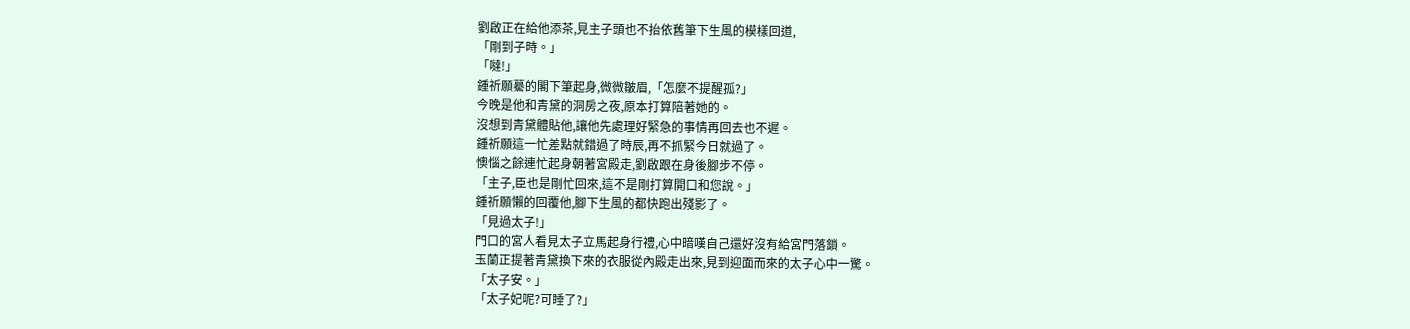劉啟正在給他添茶,見主子頭也不抬依舊筆下生風的模樣回道,
「剛到子時。」
「噠!」
鍾祈願驀的閣下筆起身,微微皺眉,「怎麼不提醒孤?」
今晚是他和青黛的洞房之夜,原本打算陪著她的。
沒想到青黛體貼他,讓他先處理好緊急的事情再回去也不遲。
鍾祈願這一忙差點就錯過了時辰,再不抓緊今日就過了。
懊惱之餘連忙起身朝著宮殿走,劉啟跟在身後腳步不停。
「主子,臣也是剛忙回來,這不是剛打算開口和您說。」
鍾祈願懶的回覆他,腳下生風的都快跑出殘影了。
「見過太子!」
門口的宮人看見太子立馬起身行禮,心中暗嘆自己還好沒有給宮門落鎖。
玉蘭正提著青黛換下來的衣服從內殿走出來,見到迎面而來的太子心中一驚。
「太子安。」
「太子妃呢?可睡了?」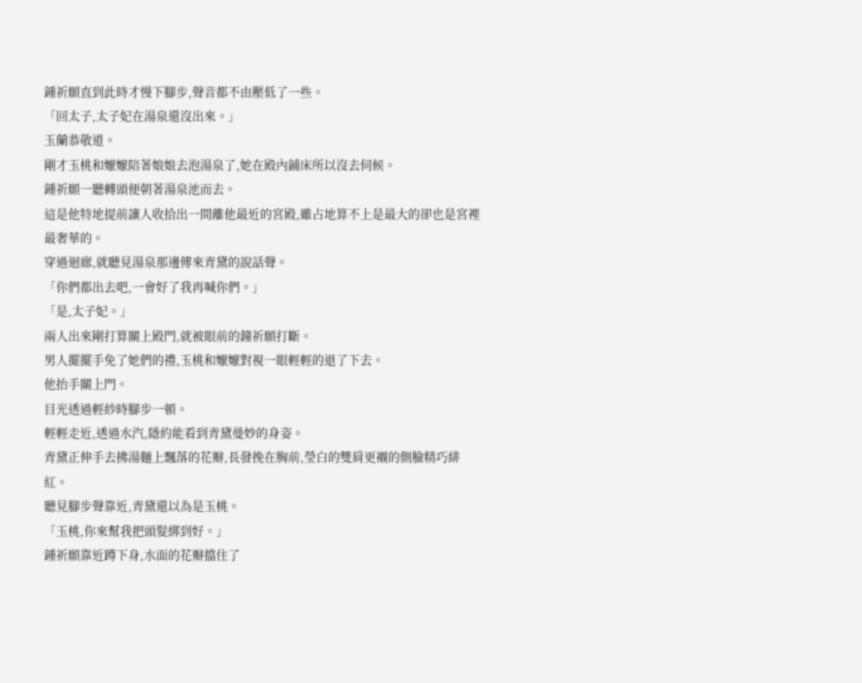鍾祈願直到此時才慢下腳步,聲音都不由壓低了一些。
「回太子,太子妃在湯泉還沒出來。」
玉蘭恭敬道。
剛才玉桃和嬤嬤陪著娘娘去泡湯泉了,她在殿內鋪床所以沒去伺候。
鍾祈願一聽轉頭便朝著湯泉池而去。
這是他特地提前讓人收拾出一間離他最近的宮殿,雖占地算不上是最大的卻也是宮裡最奢華的。
穿過迴廊,就聽見湯泉那邊傳來青黛的說話聲。
「你們都出去吧,一會好了我再喊你們。」
「是,太子妃。」
兩人出來剛打算關上殿門,就被眼前的鐘祈願打斷。
男人擺擺手免了她們的禮,玉桃和嬤嬤對視一眼輕輕的退了下去。
他抬手關上門。
目光透過輕紗時腳步一頓。
輕輕走近,透過水汽,隱約能看到青黛曼妙的身姿。
青黛正伸手去拂湯麵上飄落的花瓣,長發挽在胸前,瑩白的雙肩更襯的側臉精巧緋紅。
聽見腳步聲靠近,青黛還以為是玉桃。
「玉桃,你來幫我把頭髮綁到好。」
鍾祈願靠近蹲下身,水面的花瓣擋住了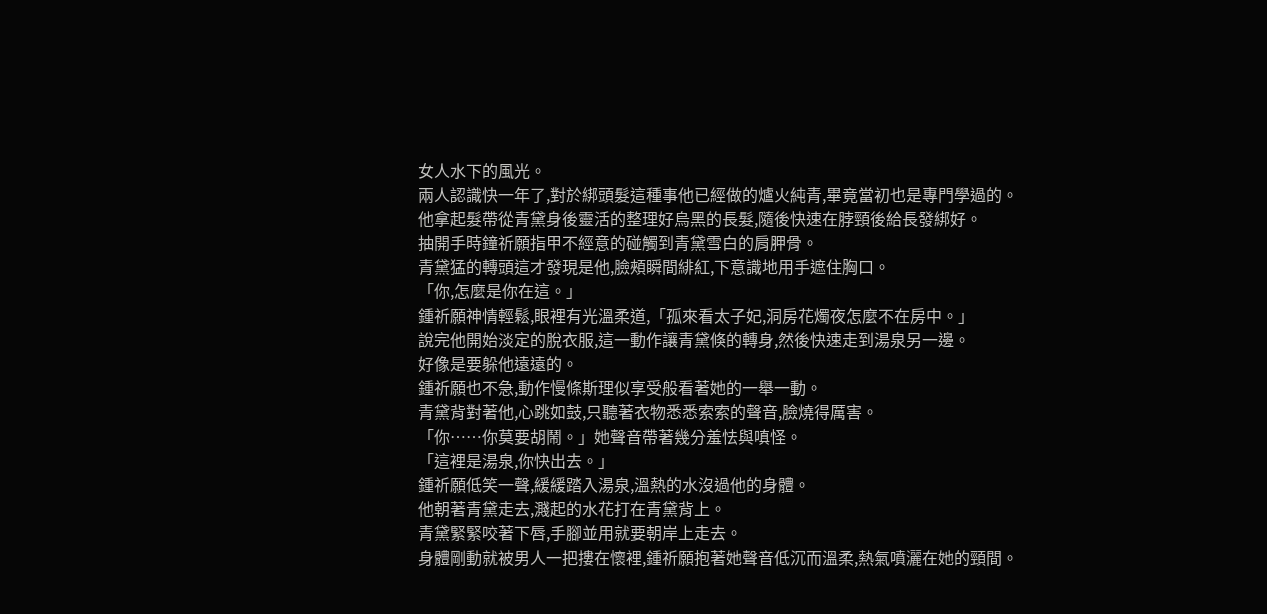女人水下的風光。
兩人認識快一年了,對於綁頭髮這種事他已經做的爐火純青,畢竟當初也是專門學過的。
他拿起髮帶從青黛身後靈活的整理好烏黑的長髮,隨後快速在脖頸後給長發綁好。
抽開手時鐘祈願指甲不經意的碰觸到青黛雪白的肩胛骨。
青黛猛的轉頭這才發現是他,臉頰瞬間緋紅,下意識地用手遮住胸口。
「你,怎麼是你在這。」
鍾祈願神情輕鬆,眼裡有光溫柔道,「孤來看太子妃,洞房花燭夜怎麼不在房中。」
說完他開始淡定的脫衣服,這一動作讓青黛倏的轉身,然後快速走到湯泉另一邊。
好像是要躲他遠遠的。
鍾祈願也不急,動作慢條斯理似享受般看著她的一舉一動。
青黛背對著他,心跳如鼓,只聽著衣物悉悉索索的聲音,臉燒得厲害。
「你……你莫要胡鬧。」她聲音帶著幾分羞怯與嗔怪。
「這裡是湯泉,你快出去。」
鍾祈願低笑一聲,緩緩踏入湯泉,溫熱的水沒過他的身體。
他朝著青黛走去,濺起的水花打在青黛背上。
青黛緊緊咬著下唇,手腳並用就要朝岸上走去。
身體剛動就被男人一把摟在懷裡,鍾祈願抱著她聲音低沉而溫柔,熱氣噴灑在她的頸間。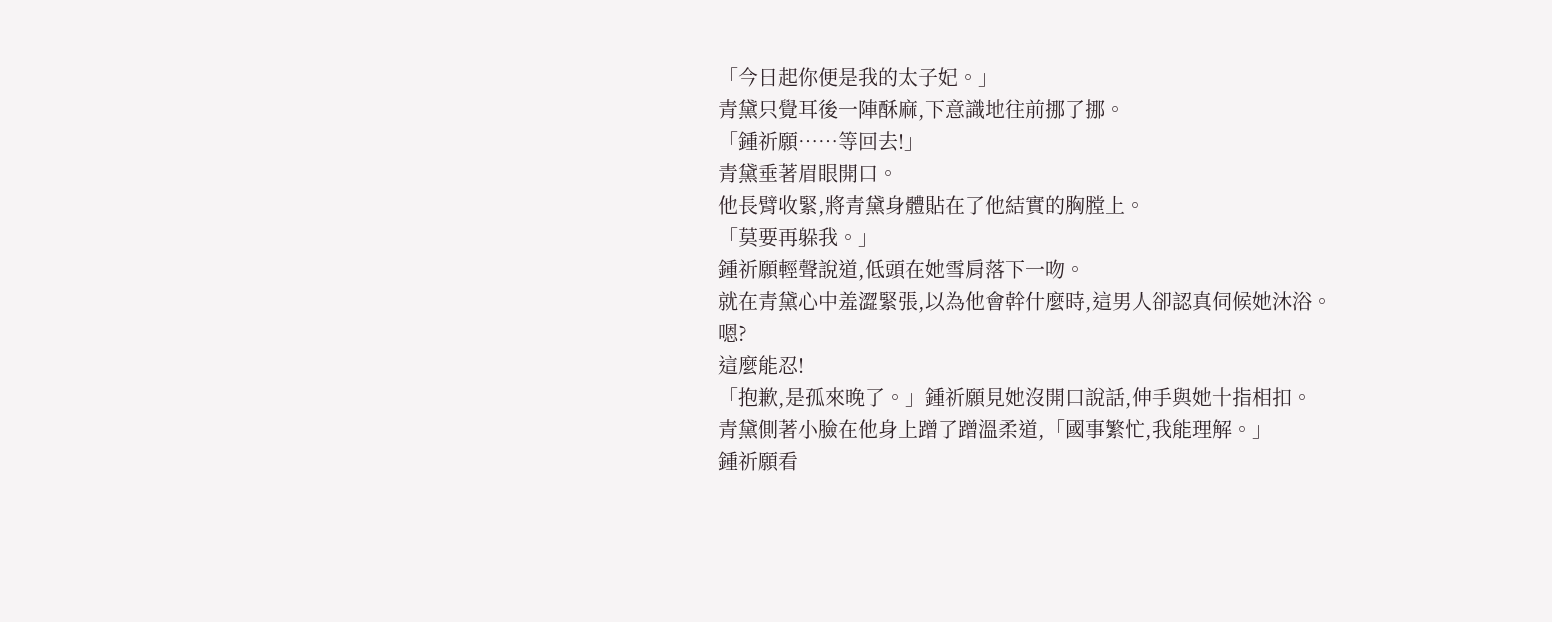「今日起你便是我的太子妃。」
青黛只覺耳後一陣酥麻,下意識地往前挪了挪。
「鍾祈願……等回去!」
青黛垂著眉眼開口。
他長臂收緊,將青黛身體貼在了他結實的胸膛上。
「莫要再躲我。」
鍾祈願輕聲說道,低頭在她雪肩落下一吻。
就在青黛心中羞澀緊張,以為他會幹什麼時,這男人卻認真伺候她沐浴。
嗯?
這麼能忍!
「抱歉,是孤來晚了。」鍾祈願見她沒開口說話,伸手與她十指相扣。
青黛側著小臉在他身上蹭了蹭溫柔道,「國事繁忙,我能理解。」
鍾祈願看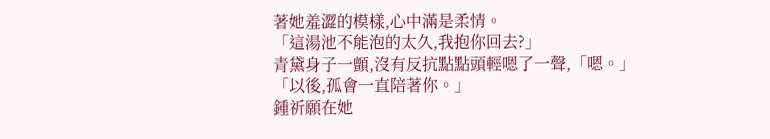著她羞澀的模樣,心中滿是柔情。
「這湯池不能泡的太久,我抱你回去?」
青黛身子一顫,沒有反抗點點頭輕嗯了一聲,「嗯。」
「以後,孤會一直陪著你。」
鍾祈願在她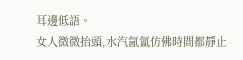耳邊低語。
女人微微抬頭,水汽氤氳仿佛時間都靜止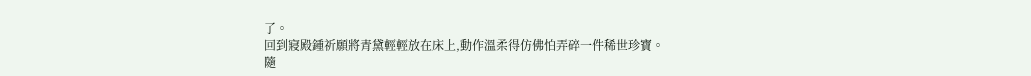了。
回到寢殿鍾祈願將青黛輕輕放在床上,動作溫柔得仿佛怕弄碎一件稀世珍寶。
隨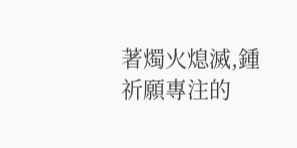著燭火熄滅,鍾祈願專注的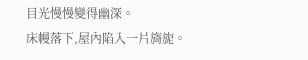目光慢慢變得幽深。
床幔落下,屋內陷入一片旖旎。